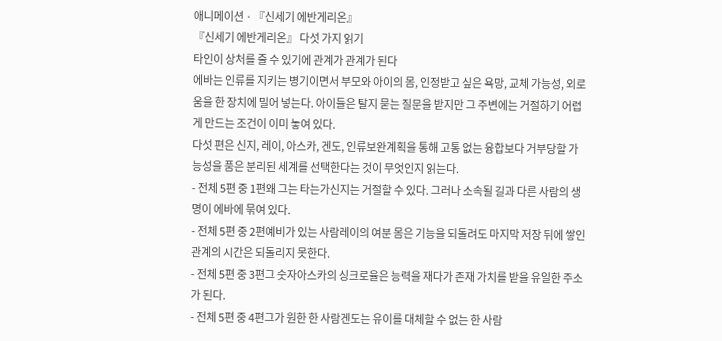애니메이션 · 『신세기 에반게리온』
『신세기 에반게리온』 다섯 가지 읽기
타인이 상처를 줄 수 있기에 관계가 관계가 된다
에바는 인류를 지키는 병기이면서 부모와 아이의 몸, 인정받고 싶은 욕망, 교체 가능성, 외로움을 한 장치에 밀어 넣는다. 아이들은 탈지 묻는 질문을 받지만 그 주변에는 거절하기 어렵게 만드는 조건이 이미 놓여 있다.
다섯 편은 신지, 레이, 아스카, 겐도, 인류보완계획을 통해 고통 없는 융합보다 거부당할 가능성을 품은 분리된 세계를 선택한다는 것이 무엇인지 읽는다.
- 전체 5편 중 1편왜 그는 타는가신지는 거절할 수 있다. 그러나 소속될 길과 다른 사람의 생명이 에바에 묶여 있다.
- 전체 5편 중 2편예비가 있는 사람레이의 여분 몸은 기능을 되돌려도 마지막 저장 뒤에 쌓인 관계의 시간은 되돌리지 못한다.
- 전체 5편 중 3편그 숫자아스카의 싱크로율은 능력을 재다가 존재 가치를 받을 유일한 주소가 된다.
- 전체 5편 중 4편그가 원한 한 사람겐도는 유이를 대체할 수 없는 한 사람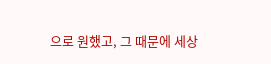으로 원했고, 그 때문에 세상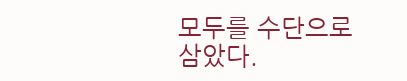모두를 수단으로 삼았다.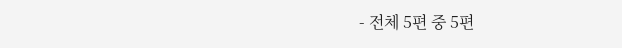- 전체 5편 중 5편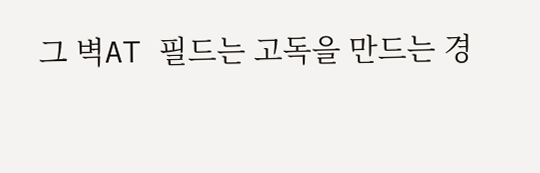그 벽AT 필드는 고독을 만드는 경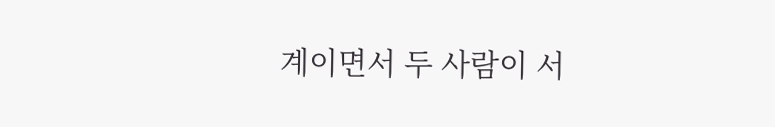계이면서 두 사람이 서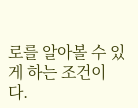로를 알아볼 수 있게 하는 조건이다.